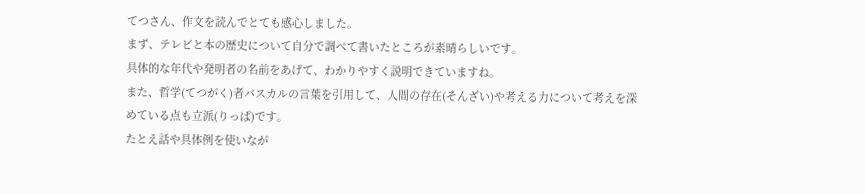てつさん、作文を読んでとても感心しました。
まず、テレビと本の歴史について自分で調べて書いたところが素晴らしいです。
具体的な年代や発明者の名前をあげて、わかりやすく説明できていますね。
また、哲学(てつがく)者パスカルの言葉を引用して、人間の存在(そんざい)や考える力について考えを深めている点も立派(りっぱ)です。
たとえ話や具体例を使いなが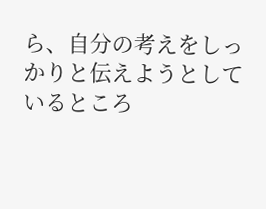ら、自分の考えをしっかりと伝えようとしているところ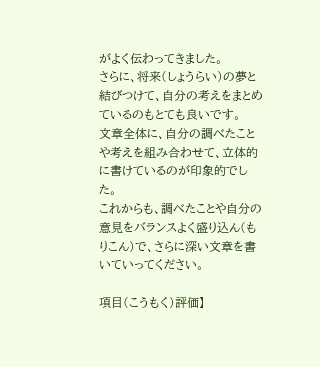がよく伝わってきました。
さらに、将来(しょうらい)の夢と結びつけて、自分の考えをまとめているのもとても良いです。
文章全体に、自分の調べたことや考えを組み合わせて、立体的に書けているのが印象的でした。
これからも、調べたことや自分の意見をバランスよく盛り込ん(もりこん)で、さらに深い文章を書いていってください。

項目(こうもく)評価】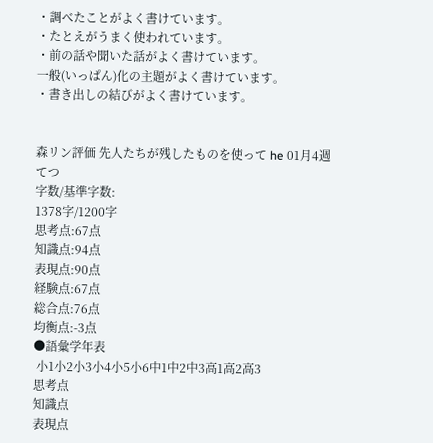・調べたことがよく書けています。
・たとえがうまく使われています。
・前の話や聞いた話がよく書けています。
一般(いっぱん)化の主題がよく書けています。
・書き出しの結びがよく書けています。


森リン評価 先人たちが残したものを使って he 01月4週 てつ
字数/基準字数:
1378字/1200字
思考点:67点
知識点:94点
表現点:90点
経験点:67点
総合点:76点
均衡点:-3点
●語彙学年表
 小1小2小3小4小5小6中1中2中3高1高2高3
思考点
知識点
表現点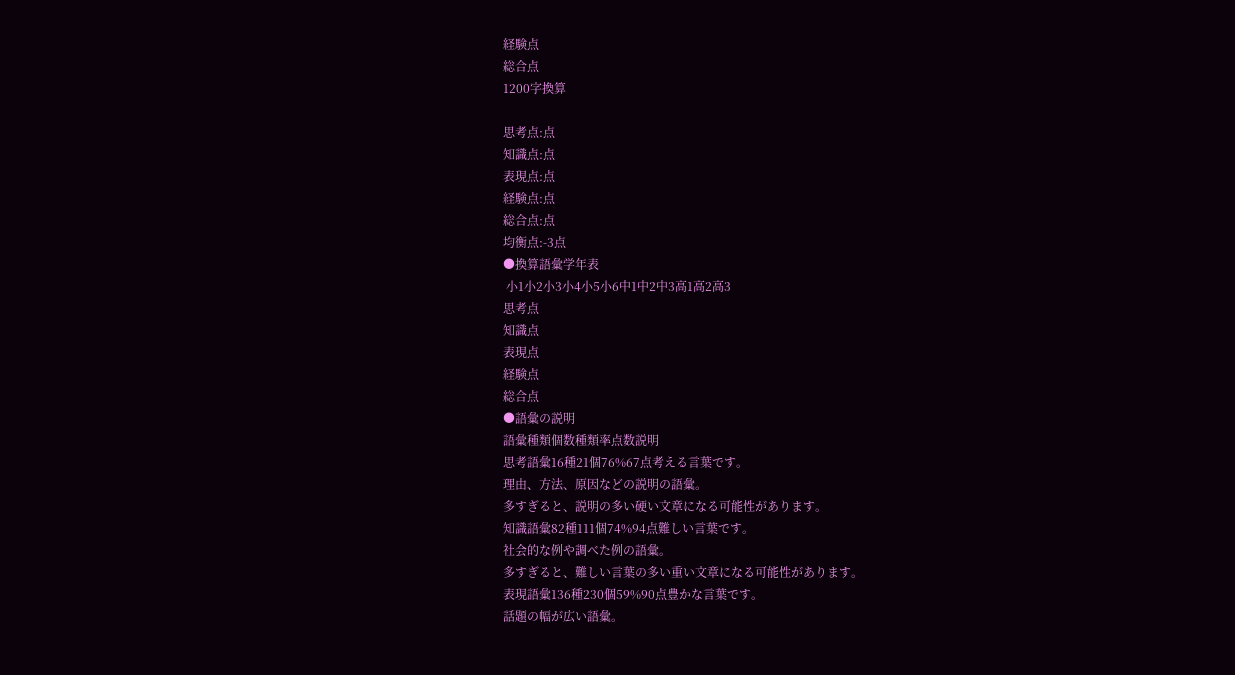経験点
総合点
1200字換算

思考点:点
知識点:点
表現点:点
経験点:点
総合点:点
均衡点:-3点
●換算語彙学年表
 小1小2小3小4小5小6中1中2中3高1高2高3
思考点
知識点
表現点
経験点
総合点
●語彙の説明
語彙種類個数種類率点数説明
思考語彙16種21個76%67点考える言葉です。
理由、方法、原因などの説明の語彙。
多すぎると、説明の多い硬い文章になる可能性があります。
知識語彙82種111個74%94点難しい言葉です。
社会的な例や調べた例の語彙。
多すぎると、難しい言葉の多い重い文章になる可能性があります。
表現語彙136種230個59%90点豊かな言葉です。
話題の幅が広い語彙。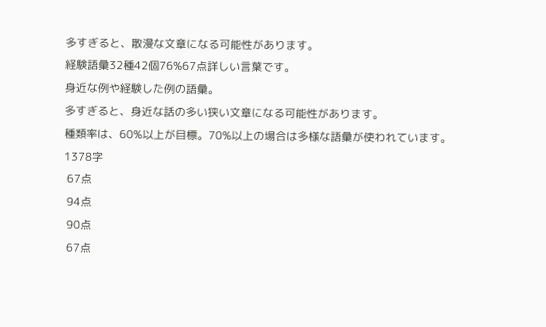多すぎると、散漫な文章になる可能性があります。
経験語彙32種42個76%67点詳しい言葉です。
身近な例や経験した例の語彙。
多すぎると、身近な話の多い狭い文章になる可能性があります。
種類率は、60%以上が目標。70%以上の場合は多様な語彙が使われています。
1378字
 67点
 94点
 90点
 67点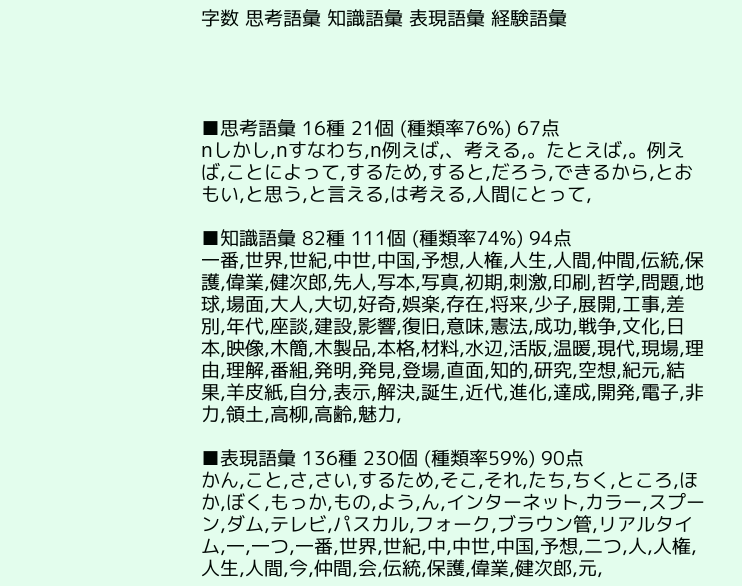字数 思考語彙 知識語彙 表現語彙 経験語彙




■思考語彙 16種 21個 (種類率76%) 67点
nしかし,nすなわち,n例えば,、考える,。たとえば,。例えば,ことによって,するため,すると,だろう,できるから,とおもい,と思う,と言える,は考える,人間にとって,

■知識語彙 82種 111個 (種類率74%) 94点
一番,世界,世紀,中世,中国,予想,人権,人生,人間,仲間,伝統,保護,偉業,健次郎,先人,写本,写真,初期,刺激,印刷,哲学,問題,地球,場面,大人,大切,好奇,娯楽,存在,将来,少子,展開,工事,差別,年代,座談,建設,影響,復旧,意味,憲法,成功,戦争,文化,日本,映像,木簡,木製品,本格,材料,水辺,活版,温暖,現代,現場,理由,理解,番組,発明,発見,登場,直面,知的,研究,空想,紀元,結果,羊皮紙,自分,表示,解決,誕生,近代,進化,達成,開発,電子,非力,領土,高柳,高齢,魅力,

■表現語彙 136種 230個 (種類率59%) 90点
かん,こと,さ,さい,するため,そこ,それ,たち,ちく,ところ,ほか,ぼく,もっか,もの,よう,ん,インターネット,カラー,スプーン,ダム,テレビ,パスカル,フォーク,ブラウン管,リアルタイム,一,一つ,一番,世界,世紀,中,中世,中国,予想,二つ,人,人権,人生,人間,今,仲間,会,伝統,保護,偉業,健次郎,元,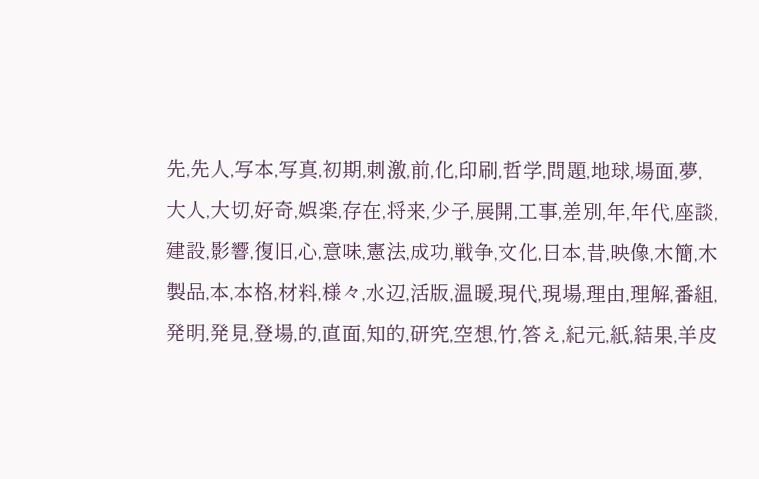先,先人,写本,写真,初期,刺激,前,化,印刷,哲学,問題,地球,場面,夢,大人,大切,好奇,娯楽,存在,将来,少子,展開,工事,差別,年,年代,座談,建設,影響,復旧,心,意味,憲法,成功,戦争,文化,日本,昔,映像,木簡,木製品,本,本格,材料,様々,水辺,活版,温暖,現代,現場,理由,理解,番組,発明,発見,登場,的,直面,知的,研究,空想,竹,答え,紀元,紙,結果,羊皮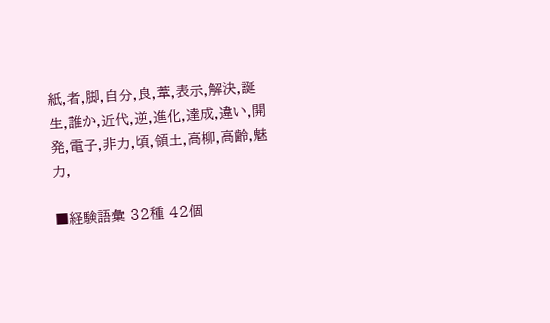紙,者,脚,自分,良,葦,表示,解決,誕生,誰か,近代,逆,進化,達成,違い,開発,電子,非力,頃,領土,高柳,高齢,魅力,

■経験語彙 32種 42個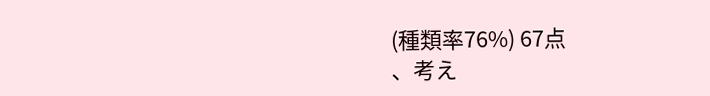(種類率76%) 67点
、考え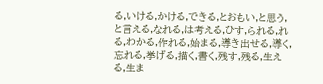る,いける,かける,できる,とおもい,と思う,と言える,なれる,は考える,ひす,られる,れる,わかる,作れる,始まる,導き出せる,導く,忘れる,挙げる,描く,書く,残す,残る,生える,生ま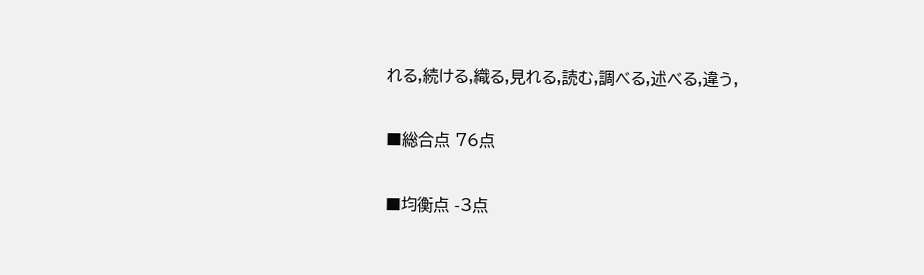れる,続ける,織る,見れる,読む,調べる,述べる,違う,

■総合点 76点

■均衡点 -3点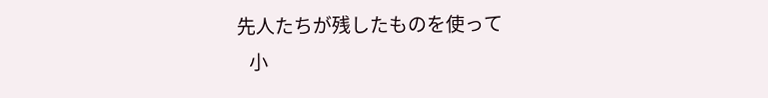先人たちが残したものを使って
   小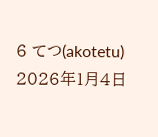6 てつ(akotetu)  2026年1月4日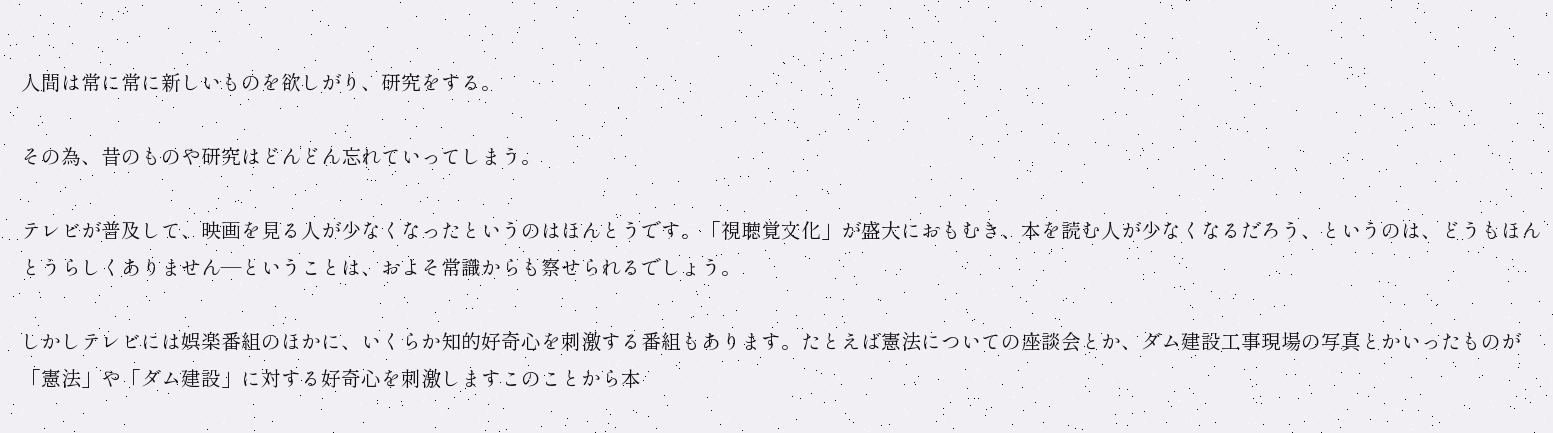人間は常に常に新しいものを欲しがり、研究をする。

その為、昔のものや研究はどんどん忘れていってしまう。

テレビが普及して、映画を見る人が少なくなったというのはほんとうです。「視聴覚文化」が盛大におもむき、本を読む人が少なくなるだろう、というのは、どうもほんとうらしくありません―ということは、およそ常識からも察せられるでしょう。

しかしテレビには娯楽番組のほかに、いくらか知的好奇心を刺激する番組もあります。たとえば憲法についての座談会とか、ダム建設工事現場の写真とかいったものが「憲法」や「ダム建設」に対する好奇心を刺激しますこのことから本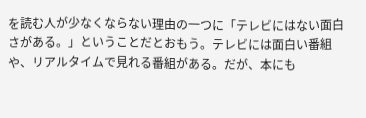を読む人が少なくならない理由の一つに「テレビにはない面白さがある。」ということだとおもう。テレビには面白い番組や、リアルタイムで見れる番組がある。だが、本にも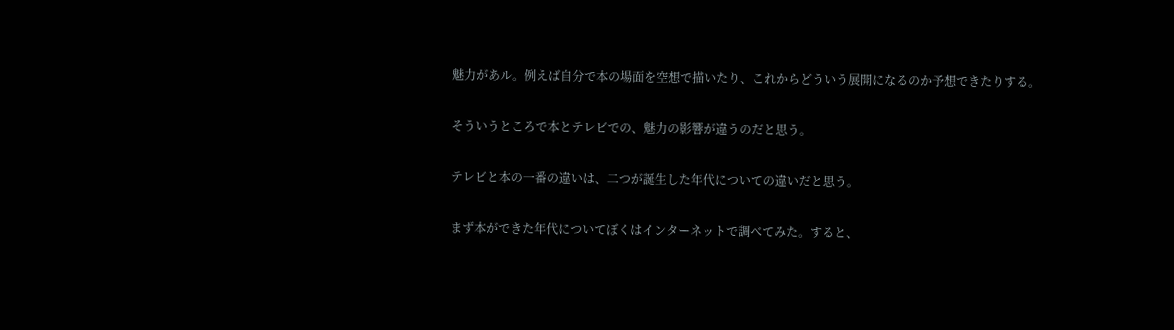魅力があル。例えば自分で本の場面を空想で描いたり、これからどういう展開になるのか予想できたりする。

そういうところで本とテレビでの、魅力の影響が違うのだと思う。

テレビと本の一番の違いは、二つが誕生した年代についての違いだと思う。

まず本ができた年代についてぼくはインターネットで調べてみた。すると、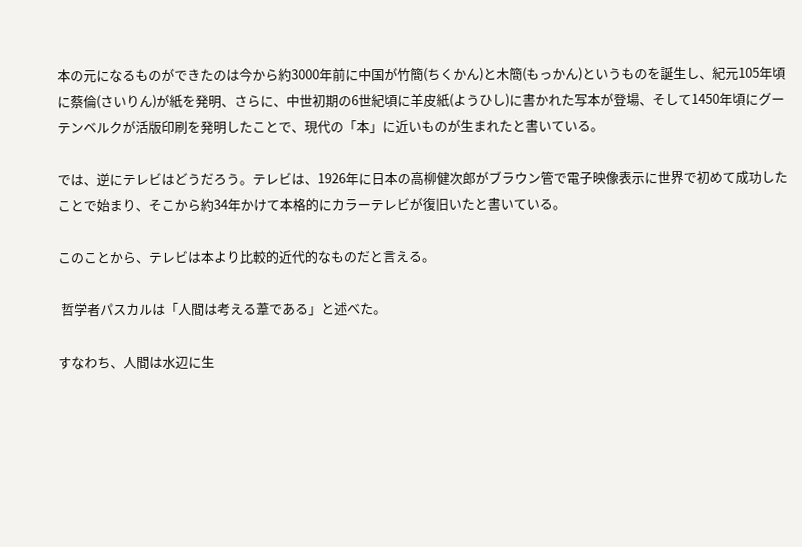本の元になるものができたのは今から約3000年前に中国が竹簡(ちくかん)と木簡(もっかん)というものを誕生し、紀元105年頃に蔡倫(さいりん)が紙を発明、さらに、中世初期の6世紀頃に羊皮紙(ようひし)に書かれた写本が登場、そして1450年頃にグーテンベルクが活版印刷を発明したことで、現代の「本」に近いものが生まれたと書いている。

では、逆にテレビはどうだろう。テレビは、1926年に日本の高柳健次郎がブラウン管で電子映像表示に世界で初めて成功したことで始まり、そこから約34年かけて本格的にカラーテレビが復旧いたと書いている。

このことから、テレビは本より比較的近代的なものだと言える。

 哲学者パスカルは「人間は考える葦である」と述べた。

すなわち、人間は水辺に生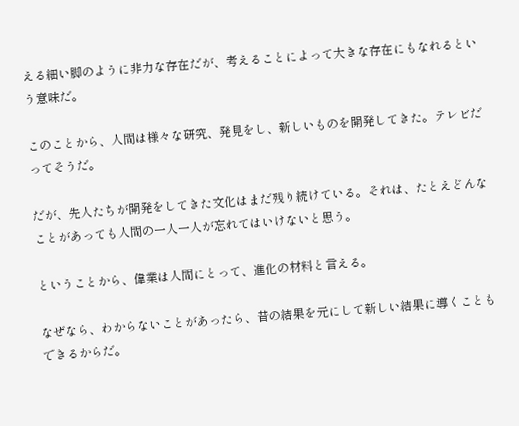える細い脚のように非力な存在だが、考えることによって大きな存在にもなれるという意味だ。

このことから、人間は様々な研究、発見をし、新しいものを開発してきた。テレビだってそうだ。

だが、先人たちが開発をしてきた文化はまだ残り続けている。それは、たとえどんなことがあっても人間の一人一人が忘れてはいけないと思う。

ということから、偉業は人間にとって、進化の材料と言える。

なぜなら、わからないことがあったら、昔の結果を元にして新しい結果に導くこともできるからだ。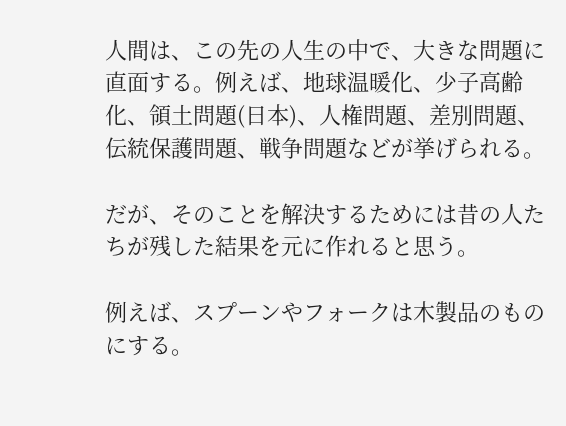人間は、この先の人生の中で、大きな問題に直面する。例えば、地球温暖化、少子高齢化、領土問題(日本)、人権問題、差別問題、伝統保護問題、戦争問題などが挙げられる。

だが、そのことを解決するためには昔の人たちが残した結果を元に作れると思う。

例えば、スプーンやフォークは木製品のものにする。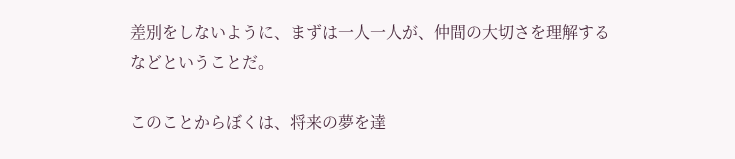差別をしないように、まずは一人一人が、仲間の大切さを理解するなどということだ。

このことからぼくは、将来の夢を達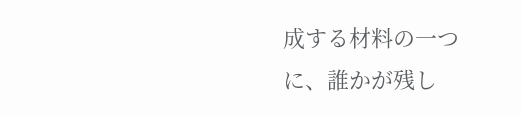成する材料の一つに、誰かが残し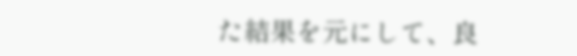た結果を元にして、良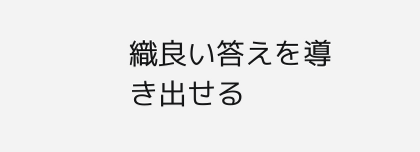織良い答えを導き出せる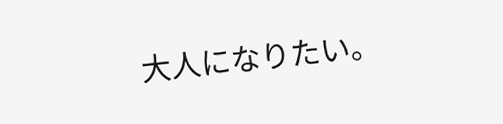大人になりたい。